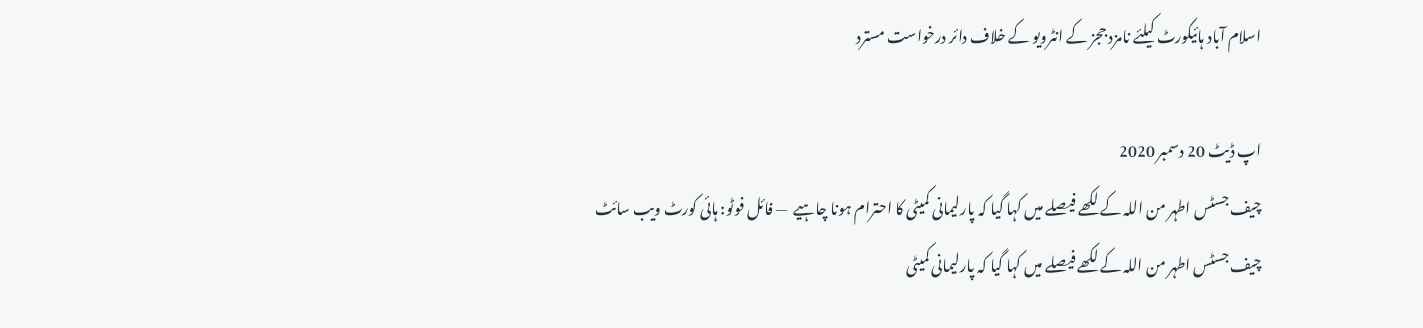اسلام آباد ہائیکورٹ کیلئے نامزد ججز کے انٹرویو کے خلاف دائر درخواست مسترد

اپ ڈیٹ 20 دسمبر 2020
چیف جسٹس اطہر من اللہ کے لکھے فیصلے میں کہا گیا کہ پارلیمانی کمیٹی کا احترام ہونا چاہیے  — فائل فوٹو: ہائی کورٹ ویب سائٹ
چیف جسٹس اطہر من اللہ کے لکھے فیصلے میں کہا گیا کہ پارلیمانی کمیٹی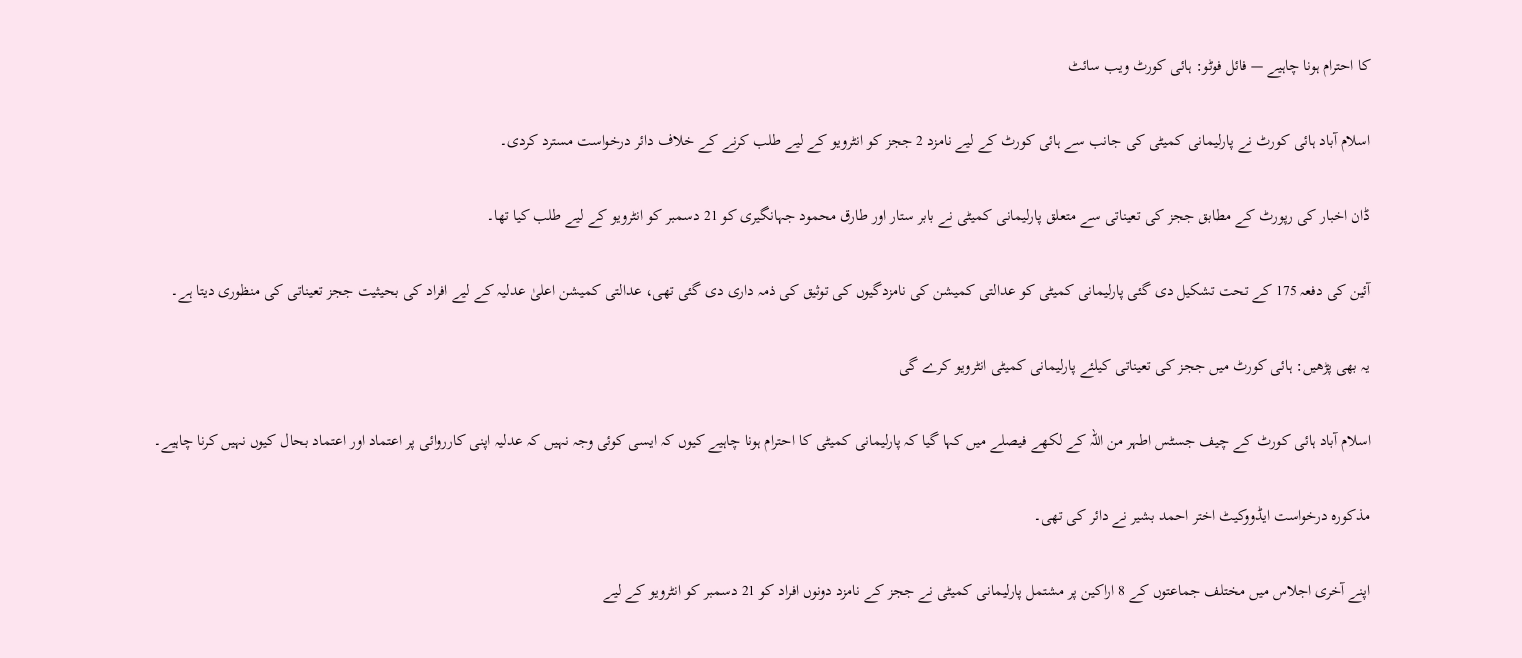کا احترام ہونا چاہیے — فائل فوٹو: ہائی کورٹ ویب سائٹ

اسلام آباد ہائی کورٹ نے پارلیمانی کمیٹی کی جانب سے ہائی کورٹ کے لیے نامزد 2 ججز کو انٹرویو کے لیے طلب کرنے کے خلاف دائر درخواست مسترد کردی۔

ڈان اخبار کی رپورٹ کے مطابق ججز کی تعیناتی سے متعلق پارلیمانی کمیٹی نے بابر ستار اور طارق محمود جہانگیری کو 21 دسمبر کو انٹرویو کے لیے طلب کیا تھا۔

آئین کی دفعہ 175 کے تحت تشکیل دی گئی پارلیمانی کمیٹی کو عدالتی کمیشن کی نامزدگیوں کی توثیق کی ذمہ داری دی گئی تھی، عدالتی کمیشن اعلیٰ عدلیہ کے لیے افراد کی بحیثیت ججز تعیناتی کی منظوری دیتا ہے۔

یہ بھی پڑھیں: ہائی کورٹ میں ججز کی تعیناتی کیلئے پارلیمانی کمیٹی انٹرویو کرے گی

اسلام آباد ہائی کورٹ کے چیف جسٹس اطہر من اللہ کے لکھے فیصلے میں کہا گیا کہ پارلیمانی کمیٹی کا احترام ہونا چاہیے کیوں کہ ایسی کوئی وجہ نہیں کہ عدلیہ اپنی کارروائی پر اعتماد اور اعتماد بحال کیوں نہیں کرنا چاہیے۔

مذکورہ درخواست ایڈووکیٹ اختر احمد بشیر نے دائر کی تھی۔

اپنے آخری اجلاس میں مختلف جماعتوں کے 8 اراکین پر مشتمل پارلیمانی کمیٹی نے ججز کے نامزد دونوں افراد کو 21 دسمبر کو انٹرویو کے لیے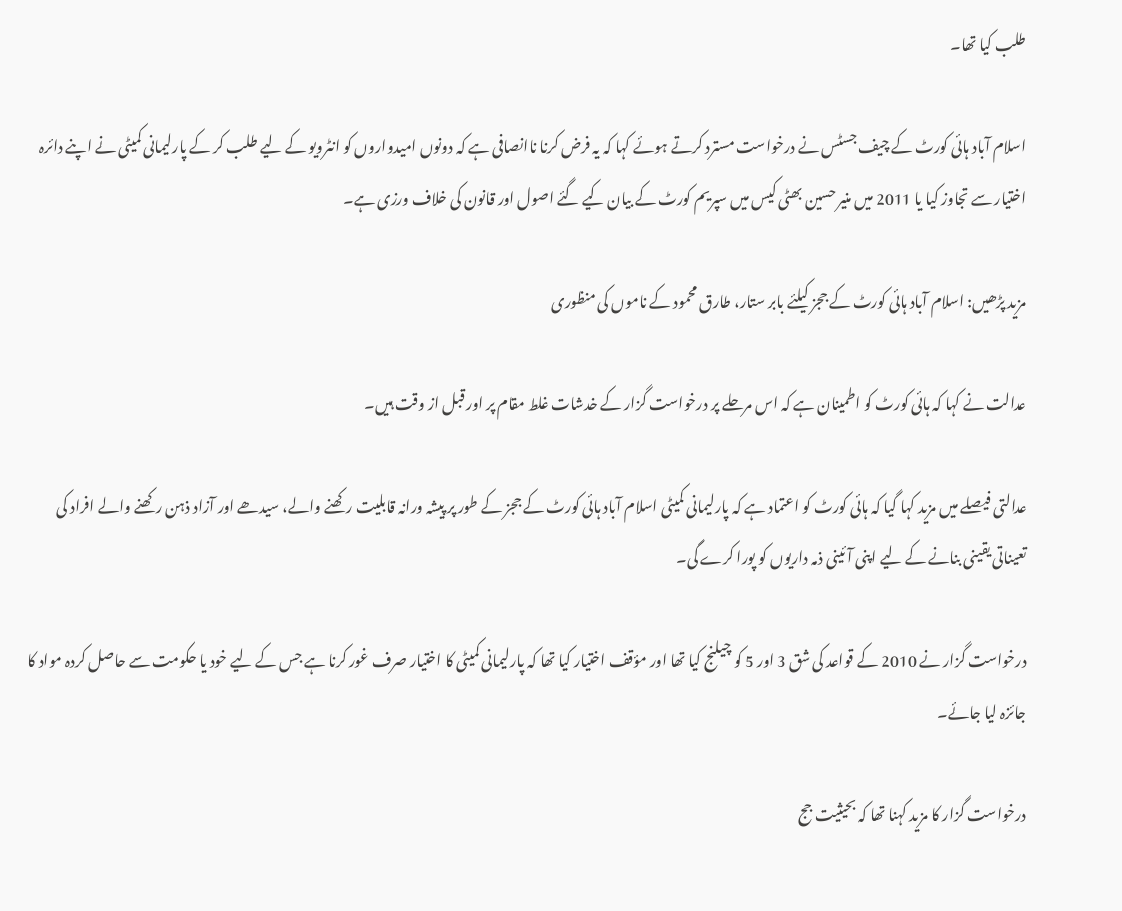طلب کیا تھا۔

اسلام آباد ہائی کورٹ کے چیف جسٹس نے درخواست مسترد کرتے ہوئے کہا کہ یہ فرض کرنا ناانصافی ہے کہ دونوں امیدواروں کو انٹرویو کے لیے طلب کر کے پارلیمانی کمیٹی نے اپنے دائرہ اختیار سے تجاوز کیا یا 2011 میں منیر حسین بھٹی کیس میں سپریم کورٹ کے بیان کیے گئے اصول اور قانون کی خلاف ورزی ہے۔

مزید پڑھیں: اسلام آباد ہائی کورٹ کے ججز کیلئے بابر ستار، طارق محمود کے ناموں کی منظوری

عدالت نے کہا کہ ہائی کورٹ کو اطمینان ہے کہ اس مرحلے پر درخواست گزار کے خدشات غلط مقام پر اور قبل از وقت ہیں۔

عدالتی فیصلے میں مزید کہا گیا کہ ہائی کورٹ کو اعتماد ہے کہ پارلیمانی کمیٹی اسلام آباد ہائی کورٹ کے ججز کے طور پر پیشہ ورانہ قابلیت رکھنے والے، سیدھے اور آزاد ذہن رکھنے والے افراد کی تعیناتی یقینی بنانے کے لیے اپنی آئینی ذمہ داریوں کو پورا کرے گی۔

درخواست گزار نے 2010 کے قواعد کی شق 3 اور 5 کو چیلنج کیا تھا اور مؤقف اختیار کیا تھا کہ پارلیمانی کمیٹی کا اختیار صرف غور کرنا ہے جس کے لیے خود یا حکومت سے حاصل کردہ مواد کا جائزہ لیا جائے۔

درخواست گزار کا مزید کہنا تھا کہ بحیثیت جج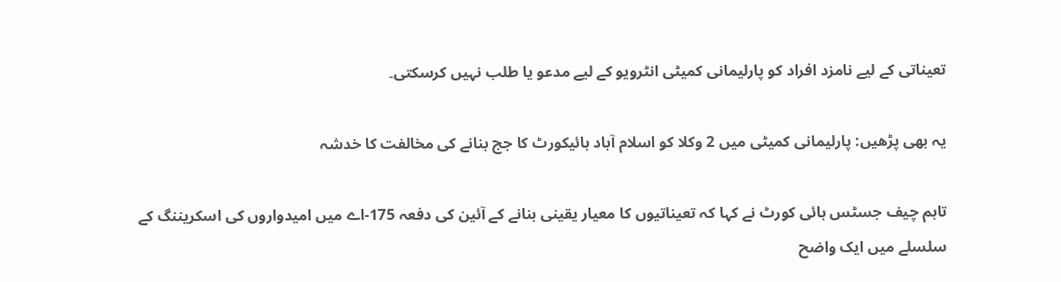تعیناتی کے لیے نامزد افراد کو پارلیمانی کمیٹی انٹرویو کے لیے مدعو یا طلب نہیں کرسکتی۔

یہ بھی پڑھیں: پارلیمانی کمیٹی میں 2 وکلا کو اسلام آباد ہائیکورٹ کا جج بنانے کی مخالفت کا خدشہ

تاہم چیف جسٹس ہائی کورٹ نے کہا کہ تعیناتیوں کا معیار یقینی بنانے کے آئین کی دفعہ 175-اے میں امیدواروں کی اسکریننگ کے سلسلے میں ایک واضح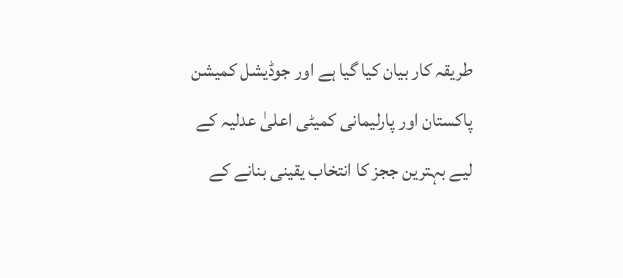طریقہ کار بیان کیا گیا ہے اور جوڈیشل کمیشن پاکستان اور پارلیمانی کمیٹی اعلیٰ عدلیہ کے لیے بہترین ججز کا انتخاب یقینی بنانے کے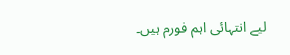لیے انتہائی اہم فورم ہیں۔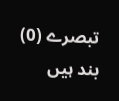تبصرے (0) بند ہیں